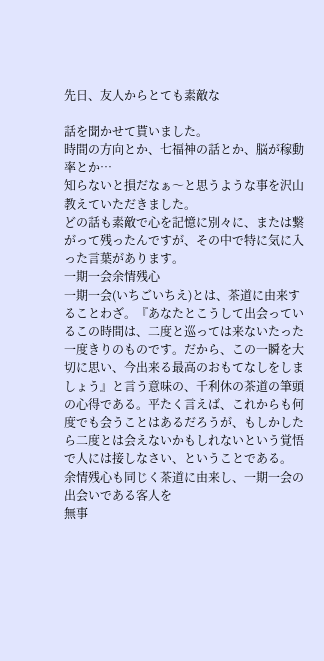先日、友人からとても素敵な

話を聞かせて貰いました。
時間の方向とか、七福神の話とか、脳が稼動率とか…
知らないと損だなぁ〜と思うような事を沢山教えていただきました。
どの話も素敵で心を記憶に別々に、または繋がって残ったんですが、その中で特に気に入った言葉があります。
一期一会余情残心
一期一会(いちごいちえ)とは、茶道に由来することわざ。『あなたとこうして出会っているこの時間は、二度と巡っては来ないたった一度きりのものです。だから、この一瞬を大切に思い、今出来る最高のおもてなしをしましょう』と言う意味の、千利休の茶道の筆頭の心得である。平たく言えば、これからも何度でも会うことはあるだろうが、もしかしたら二度とは会えないかもしれないという覚悟で人には接しなさい、ということである。
余情残心も同じく茶道に由来し、一期一会の出会いである客人を
無事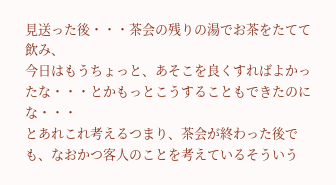見送った後・・・茶会の残りの湯でお茶をたてて飲み、
今日はもうちょっと、あそこを良くすればよかったな・・・とかもっとこうすることもできたのにな・・・
とあれこれ考えるつまり、茶会が終わった後でも、なおかつ客人のことを考えているそういう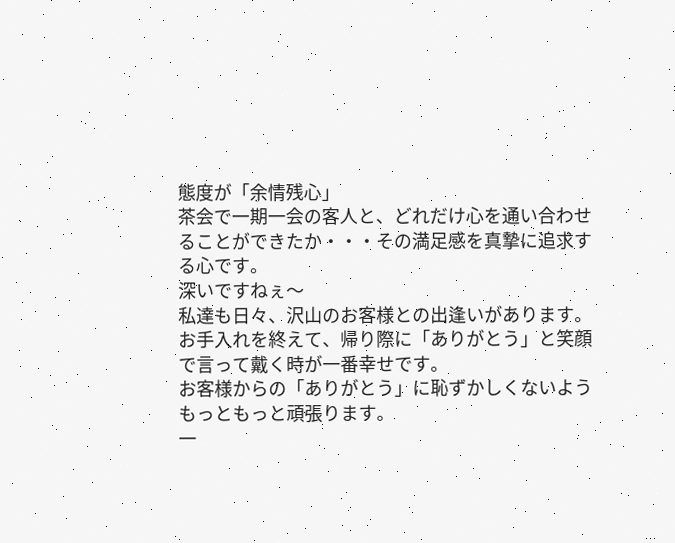態度が「余情残心」
茶会で一期一会の客人と、どれだけ心を通い合わせることができたか・・・その満足感を真摯に追求する心です。
深いですねぇ〜
私達も日々、沢山のお客様との出逢いがあります。
お手入れを終えて、帰り際に「ありがとう」と笑顔で言って戴く時が一番幸せです。
お客様からの「ありがとう」に恥ずかしくないようもっともっと頑張ります。
一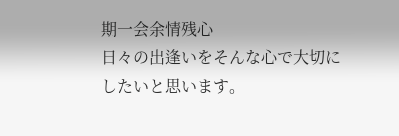期一会余情残心
日々の出逢いをそんな心で大切にしたいと思います。